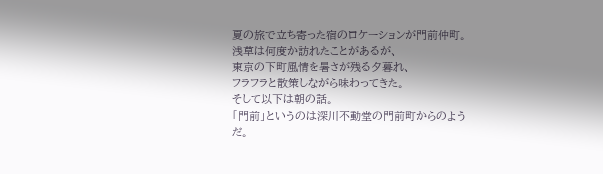夏の旅で立ち寄った宿のロケーションが門前仲町。
浅草は何度か訪れたことがあるが、
東京の下町風情を暑さが残る夕暮れ、
フラフラと散策しながら味わってきた。
そして以下は朝の話。
「門前」というのは深川不動堂の門前町からのようだ。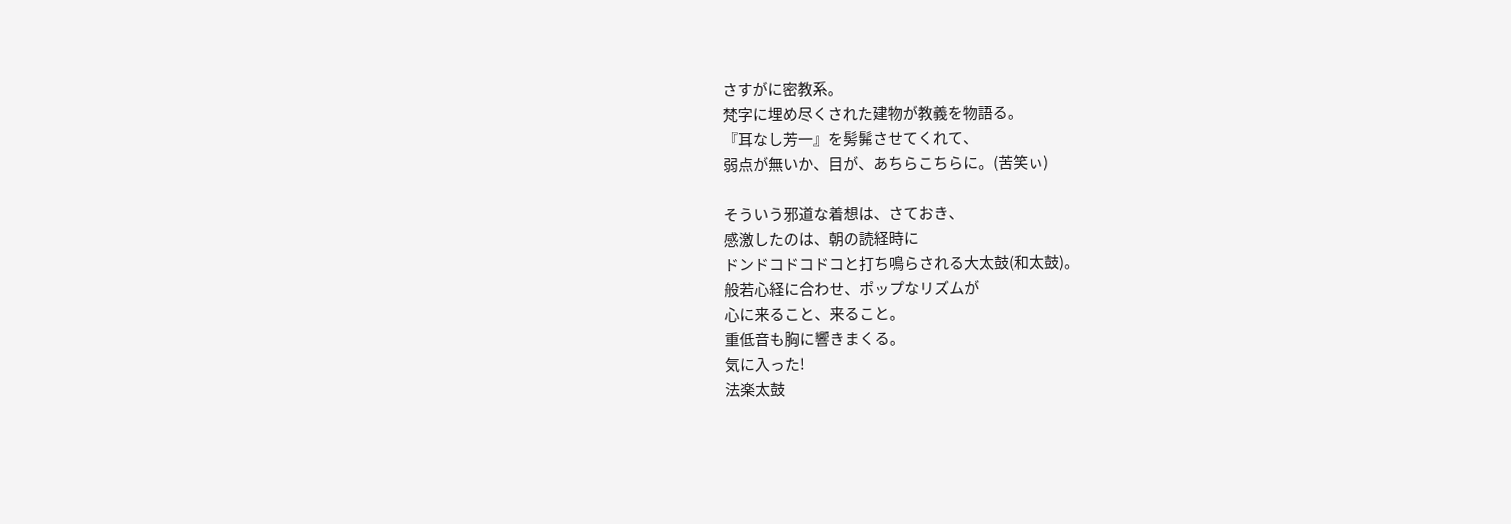さすがに密教系。
梵字に埋め尽くされた建物が教義を物語る。
『耳なし芳一』を髣髴させてくれて、
弱点が無いか、目が、あちらこちらに。(苦笑ぃ)

そういう邪道な着想は、さておき、
感激したのは、朝の読経時に
ドンドコドコドコと打ち鳴らされる大太鼓(和太鼓)。
般若心経に合わせ、ポップなリズムが
心に来ること、来ること。
重低音も胸に響きまくる。
気に入った!
法楽太鼓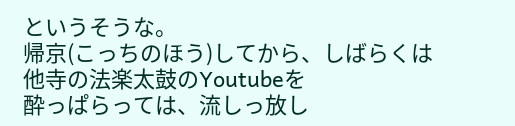というそうな。
帰京(こっちのほう)してから、しばらくは
他寺の法楽太鼓のYoutubeを
酔っぱらっては、流しっ放し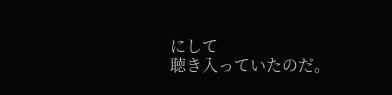にして
聴き入っていたのだ。